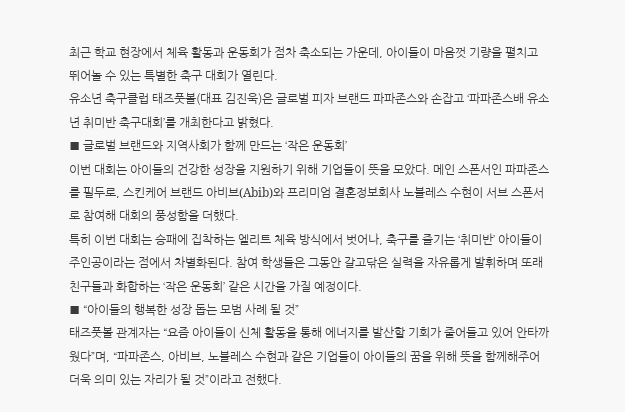최근 학교 현장에서 체육 활동과 운동회가 점차 축소되는 가운데, 아이들이 마음껏 기량을 펼치고 뛰어놀 수 있는 특별한 축구 대회가 열린다.
유소년 축구클럽 태즈풋볼(대표 김진욱)은 글로벌 피자 브랜드 파파존스와 손잡고 ‘파파존스배 유소년 취미반 축구대회’를 개최한다고 밝혔다.
■ 글로벌 브랜드와 지역사회가 함께 만드는 ‘작은 운동회’
이번 대회는 아이들의 건강한 성장을 지원하기 위해 기업들이 뜻을 모았다. 메인 스폰서인 파파존스를 필두로, 스킨케어 브랜드 아비브(Abib)와 프리미엄 결혼정보회사 노블레스 수현이 서브 스폰서로 참여해 대회의 풍성함을 더했다.
특히 이번 대회는 승패에 집착하는 엘리트 체육 방식에서 벗어나, 축구를 즐기는 ‘취미반’ 아이들이 주인공이라는 점에서 차별화된다. 참여 학생들은 그동안 갈고닦은 실력을 자유롭게 발휘하며 또래 친구들과 화합하는 ‘작은 운동회’ 같은 시간을 가질 예정이다.
■ “아이들의 행복한 성장 돕는 모범 사례 될 것”
태즈풋볼 관계자는 “요즘 아이들이 신체 활동을 통해 에너지를 발산할 기회가 줄어들고 있어 안타까웠다”며, “파파존스, 아비브, 노블레스 수현과 같은 기업들이 아이들의 꿈을 위해 뜻을 함께해주어 더욱 의미 있는 자리가 될 것”이라고 전했다.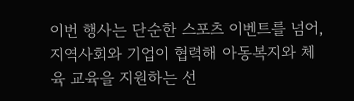이번 행사는 단순한 스포츠 이벤트를 넘어, 지역사회와 기업이 협력해 아동복지와 체육 교육을 지원하는 선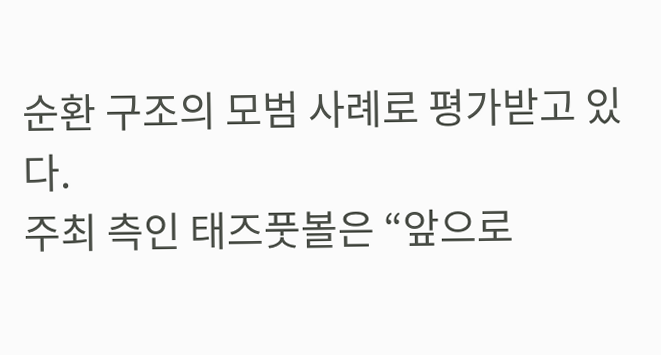순환 구조의 모범 사례로 평가받고 있다.
주최 측인 태즈풋볼은 “앞으로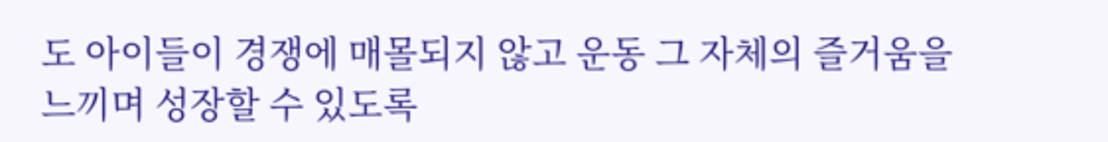도 아이들이 경쟁에 매몰되지 않고 운동 그 자체의 즐거움을 느끼며 성장할 수 있도록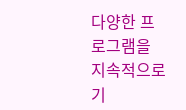다양한 프로그램을 지속적으로 기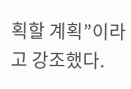획할 계획”이라고 강조했다.